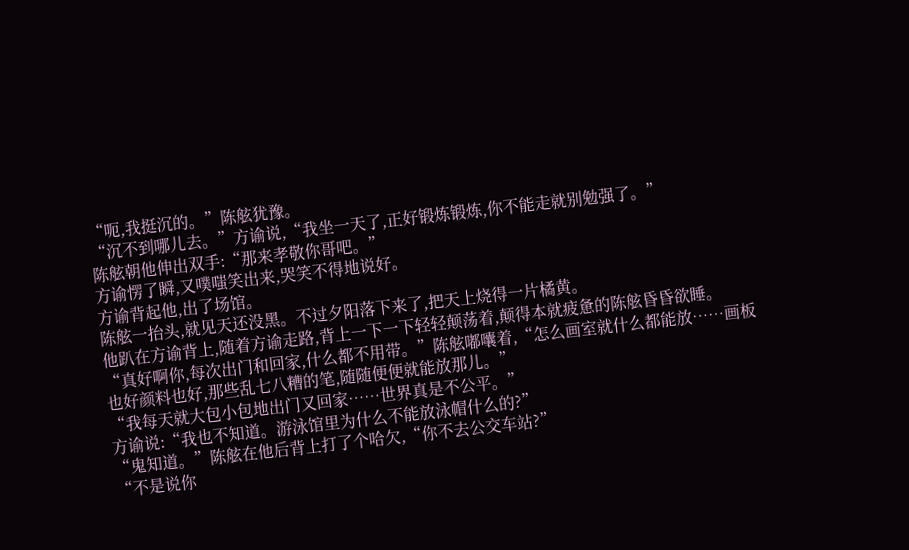“呃,我挺沉的。”陈舷犹豫。
“沉不到哪儿去。”方谕说,“我坐一天了,正好锻炼锻炼,你不能走就别勉强了。”
陈舷朝他伸出双手:“那来孝敬你哥吧。”
方谕愣了瞬,又噗嗤笑出来,哭笑不得地说好。
方谕背起他,出了场馆。
陈舷一抬头,就见天还没黑。不过夕阳落下来了,把天上烧得一片橘黄。
他趴在方谕背上,随着方谕走路,背上一下一下轻轻颠荡着,颠得本就疲惫的陈舷昏昏欲睡。
“真好啊你,每次出门和回家,什么都不用带。”陈舷嘟囔着,“怎么画室就什么都能放……画板也好颜料也好,那些乱七八糟的笔,随随便便就能放那儿。”
“我每天就大包小包地出门又回家……世界真是不公平。”
方谕说:“我也不知道。游泳馆里为什么不能放泳帽什么的?”
“鬼知道。”陈舷在他后背上打了个哈欠,“你不去公交车站?”
“不是说你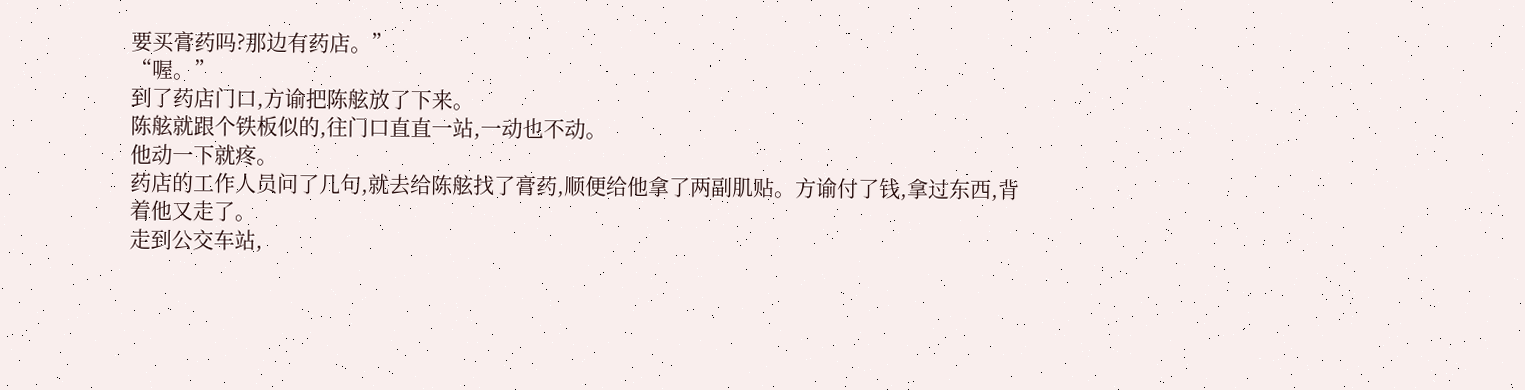要买膏药吗?那边有药店。”
“喔。”
到了药店门口,方谕把陈舷放了下来。
陈舷就跟个铁板似的,往门口直直一站,一动也不动。
他动一下就疼。
药店的工作人员问了几句,就去给陈舷找了膏药,顺便给他拿了两副肌贴。方谕付了钱,拿过东西,背着他又走了。
走到公交车站,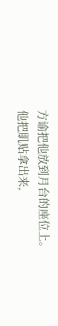方谕把他放到月台的座位上。
他把肌贴拿出来,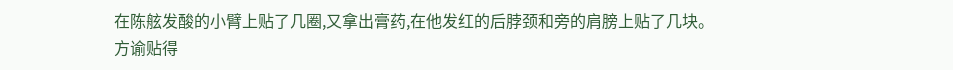在陈舷发酸的小臂上贴了几圈,又拿出膏药,在他发红的后脖颈和旁的肩膀上贴了几块。
方谕贴得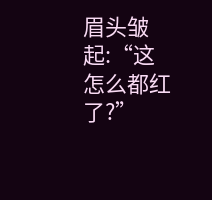眉头皱起:“这怎么都红了?”